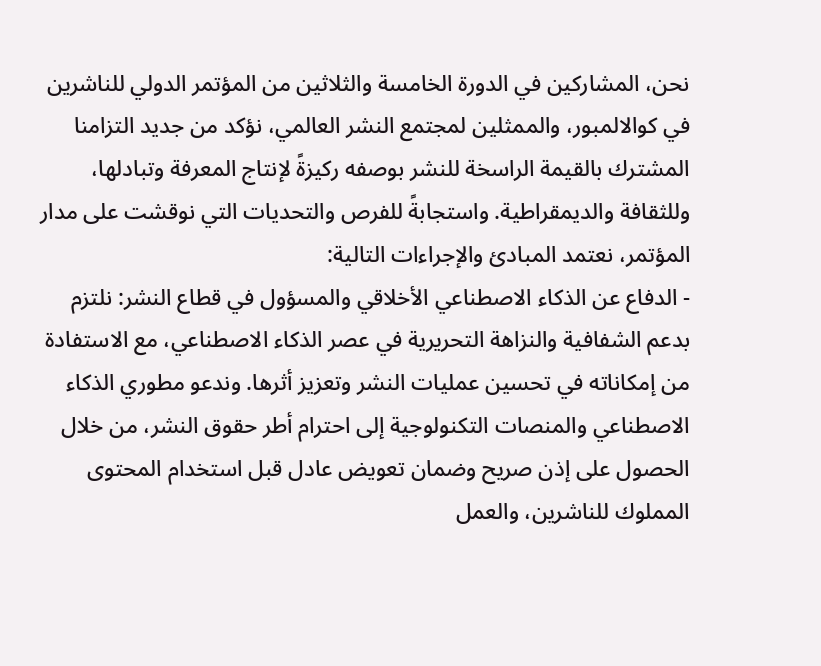نحن، المشاركين في الدورة الخامسة والثلاثين من المؤتمر الدولي للناشرين في كوالالمبور، والممثلين لمجتمع النشر العالمي، نؤكد من جديد التزامنا المشترك بالقيمة الراسخة للنشر بوصفه ركيزةً لإنتاج المعرفة وتبادلها، وللثقافة والديمقراطية. واستجابةً للفرص والتحديات التي نوقشت على مدار المؤتمر، نعتمد المبادئ والإجراءات التالية:
- الدفاع عن الذكاء الاصطناعي الأخلاقي والمسؤول في قطاع النشر: نلتزم بدعم الشفافية والنزاهة التحريرية في عصر الذكاء الاصطناعي، مع الاستفادة من إمكاناته في تحسين عمليات النشر وتعزيز أثرها. وندعو مطوري الذكاء الاصطناعي والمنصات التكنولوجية إلى احترام أطر حقوق النشر، من خلال الحصول على إذن صريح وضمان تعويض عادل قبل استخدام المحتوى المملوك للناشرين، والعمل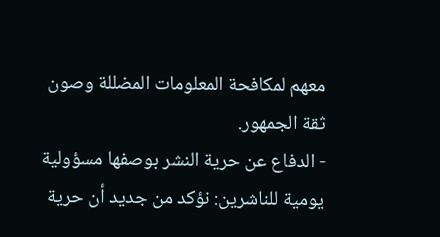معهم لمكافحة المعلومات المضللة وصون ثقة الجمهور.
- الدفاع عن حرية النشر بوصفها مسؤولية يومية للناشرين: نؤكد من جديد أن حرية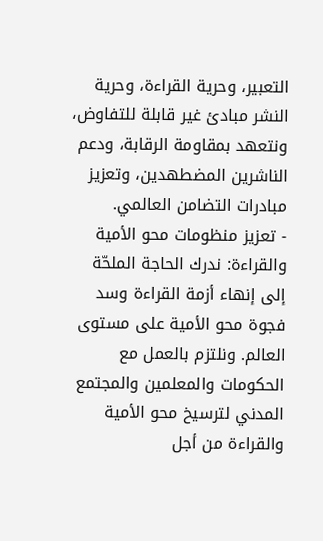التعبير، وحرية القراءة، وحرية النشر مبادئ غير قابلة للتفاوض، ونتعهد بمقاومة الرقابة، ودعم الناشرين المضطهدين، وتعزيز مبادرات التضامن العالمي.
- تعزيز منظومات محو الأمية والقراءة: ندرك الحاجة الملحّة إلى إنهاء أزمة القراءة وسد فجوة محو الأمية على مستوى العالم. ونلتزم بالعمل مع الحكومات والمعلمين والمجتمع المدني لترسيخ محو الأمية والقراءة من أجل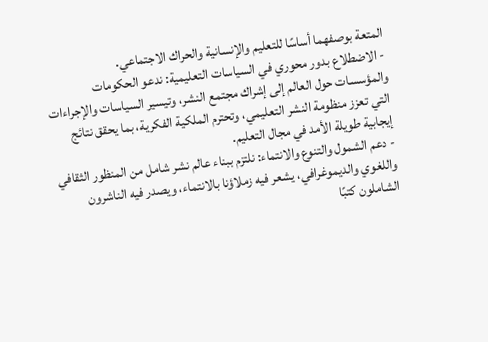المتعة بوصفهما أساسًا للتعليم والإنسانية والحراك الاجتماعي.
- الاضطلاع بدور محوري في السياسات التعليمية: ندعو الحكومات والمؤسسات حول العالم إلى إشراك مجتمع النشر، وتيسير السياسات والإجراءات التي تعزز منظومة النشر التعليمي، وتحترم الملكية الفكرية، بما يحقق نتائج إيجابية طويلة الأمد في مجال التعليم.
- دعم الشمول والتنوع والانتماء: نلتزم ببناء عالم نشر شامل من المنظور الثقافي واللغوي والديموغرافي، يشعر فيه زملاؤنا بالانتماء، ويصدر فيه الناشرون الشاملون كتبًا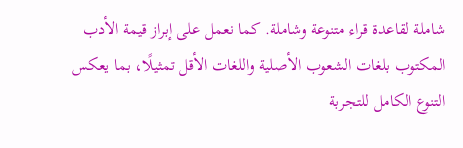شاملة لقاعدة قراء متنوعة وشاملة. كما نعمل على إبراز قيمة الأدب المكتوب بلغات الشعوب الأصلية واللغات الأقل تمثيلًا، بما يعكس التنوع الكامل للتجربة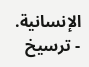الإنسانية.
- ترسيخ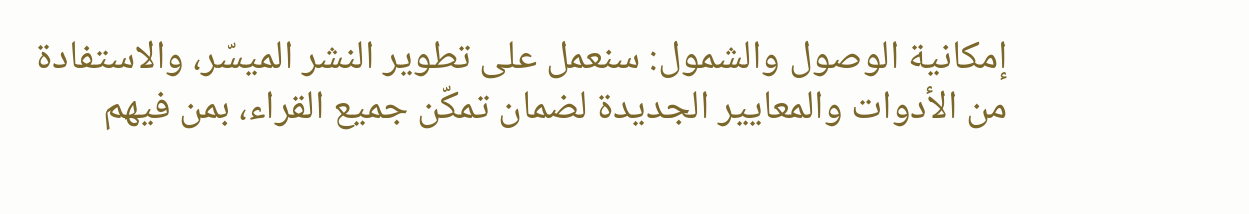إمكانية الوصول والشمول: سنعمل على تطوير النشر الميسّر، والاستفادة من الأدوات والمعايير الجديدة لضمان تمكّن جميع القراء، بمن فيهم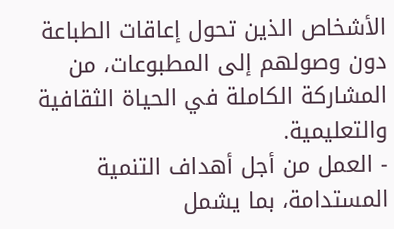الأشخاص الذين تحول إعاقات الطباعة دون وصولهم إلى المطبوعات، من المشاركة الكاملة في الحياة الثقافية والتعليمية.
- العمل من أجل أهداف التنمية المستدامة، بما يشمل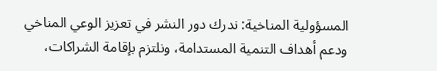المسؤولية المناخية: ندرك دور النشر في تعزيز الوعي المناخي ودعم أهداف التنمية المستدامة، ونلتزم بإقامة الشراكات،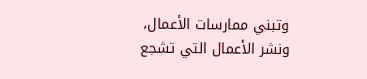وتبني ممارسات الأعمال، ونشر الأعمال التي تشجع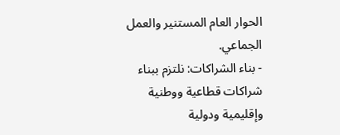الحوار العام المستنير والعمل الجماعي.
- بناء الشراكات: نلتزم ببناء شراكات قطاعية ووطنية وإقليمية ودولية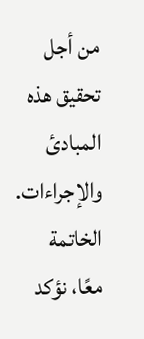من أجل تحقيق هذه المبادئ والإجراءات.
الخاتمة
معًا، نؤكد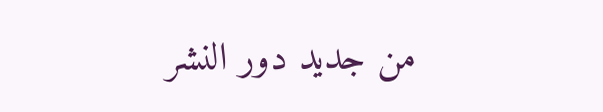من جديد دور النشر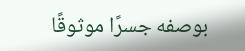بوصفه جسرًا موثوقًا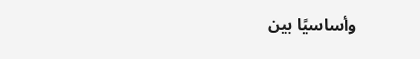وأساسيًا بين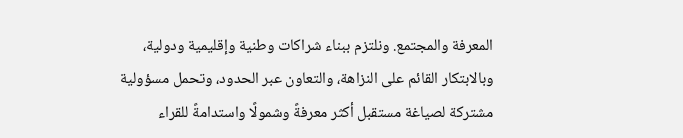المعرفة والمجتمع. ونلتزم ببناء شراكات وطنية وإقليمية ودولية، وبالابتكار القائم على النزاهة، والتعاون عبر الحدود، وتحمل مسؤولية مشتركة لصياغة مستقبل أكثر معرفةً وشمولًا واستدامةً للقراء